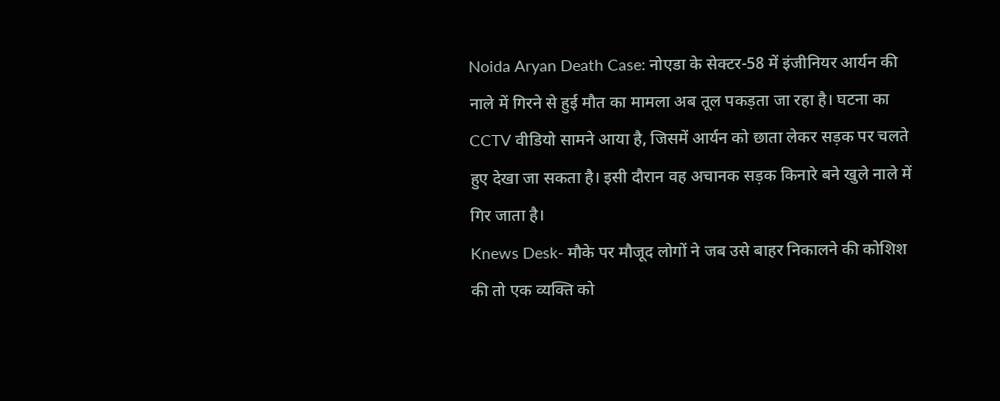Noida Aryan Death Case: नोएडा के सेक्टर-58 में इंजीनियर आर्यन की नाले में गिरने से हुई मौत का मामला अब तूल पकड़ता जा रहा है। घटना का CCTV वीडियो सामने आया है, जिसमें आर्यन को छाता लेकर सड़क पर चलते हुए देखा जा सकता है। इसी दौरान वह अचानक सड़क किनारे बने खुले नाले में गिर जाता है।
Knews Desk- मौके पर मौजूद लोगों ने जब उसे बाहर निकालने की कोशिश की तो एक व्यक्ति को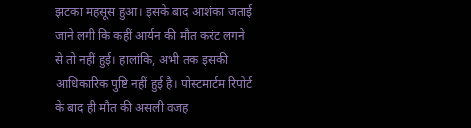झटका महसूस हुआ। इसके बाद आशंका जताई जाने लगी कि कहीं आर्यन की मौत करंट लगने से तो नहीं हुई। हालांकि, अभी तक इसकी आधिकारिक पुष्टि नहीं हुई है। पोस्टमार्टम रिपोर्ट के बाद ही मौत की असली वजह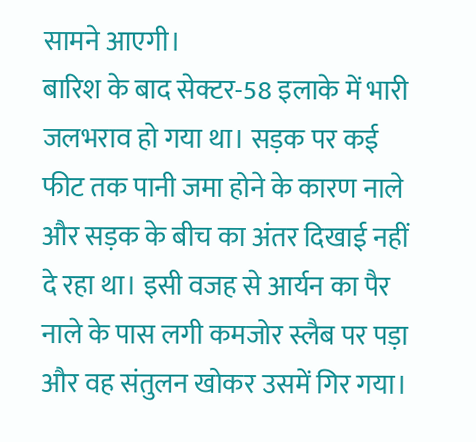सामने आएगी।
बारिश के बाद सेक्टर-58 इलाके में भारी जलभराव हो गया था। सड़क पर कई फीट तक पानी जमा होने के कारण नाले और सड़क के बीच का अंतर दिखाई नहीं दे रहा था। इसी वजह से आर्यन का पैर नाले के पास लगी कमजोर स्लैब पर पड़ा और वह संतुलन खोकर उसमें गिर गया।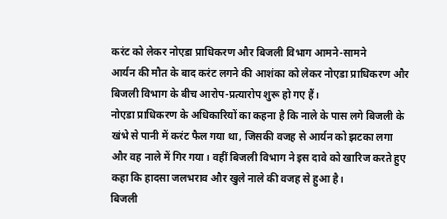करंट को लेकर नोएडा प्राधिकरण और बिजली विभाग आमने-सामने
आर्यन की मौत के बाद करंट लगने की आशंका को लेकर नोएडा प्राधिकरण और बिजली विभाग के बीच आरोप-प्रत्यारोप शुरू हो गए हैं।
नोएडा प्राधिकरण के अधिकारियों का कहना है कि नाले के पास लगे बिजली के खंभे से पानी में करंट फैल गया था, जिसकी वजह से आर्यन को झटका लगा और वह नाले में गिर गया। वहीं बिजली विभाग ने इस दावे को खारिज करते हुए कहा कि हादसा जलभराव और खुले नाले की वजह से हुआ है।
बिजली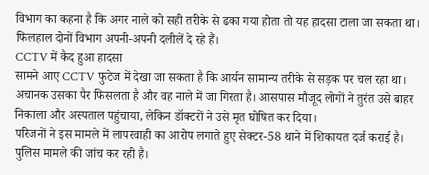विभाग का कहना है कि अगर नाले को सही तरीके से ढका गया होता तो यह हादसा टाला जा सकता था। फिलहाल दोनों विभाग अपनी-अपनी दलीलें दे रहे हैं।
CCTV में कैद हुआ हादसा
सामने आए CCTV फुटेज में देखा जा सकता है कि आर्यन सामान्य तरीके से सड़क पर चल रहा था। अचानक उसका पैर फिसलता है और वह नाले में जा गिरता है। आसपास मौजूद लोगों ने तुरंत उसे बाहर निकाला और अस्पताल पहुंचाया, लेकिन डॉक्टरों ने उसे मृत घोषित कर दिया।
परिजनों ने इस मामले में लापरवाही का आरोप लगाते हुए सेक्टर-58 थाने में शिकायत दर्ज कराई है। पुलिस मामले की जांच कर रही है।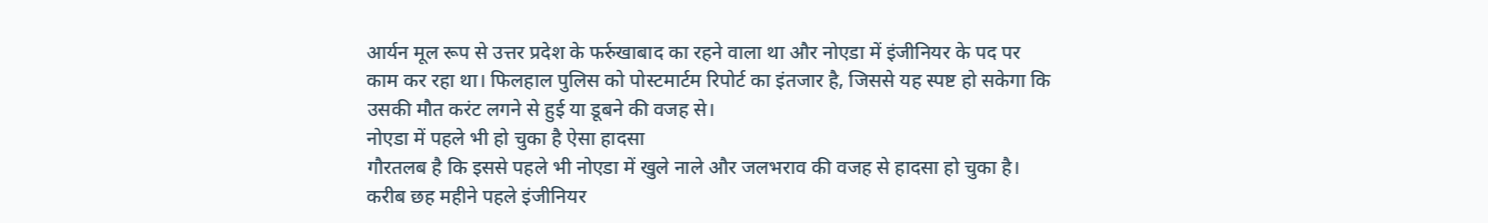आर्यन मूल रूप से उत्तर प्रदेश के फर्रुखाबाद का रहने वाला था और नोएडा में इंजीनियर के पद पर काम कर रहा था। फिलहाल पुलिस को पोस्टमार्टम रिपोर्ट का इंतजार है, जिससे यह स्पष्ट हो सकेगा कि उसकी मौत करंट लगने से हुई या डूबने की वजह से।
नोएडा में पहले भी हो चुका है ऐसा हादसा
गौरतलब है कि इससे पहले भी नोएडा में खुले नाले और जलभराव की वजह से हादसा हो चुका है। करीब छह महीने पहले इंजीनियर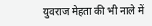युवराज मेहता की भी नाले में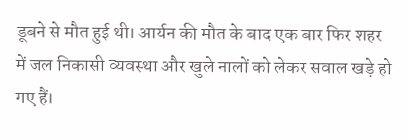डूबने से मौत हुई थी। आर्यन की मौत के बाद एक बार फिर शहर में जल निकासी व्यवस्था और खुले नालों को लेकर सवाल खड़े हो गए हैं।